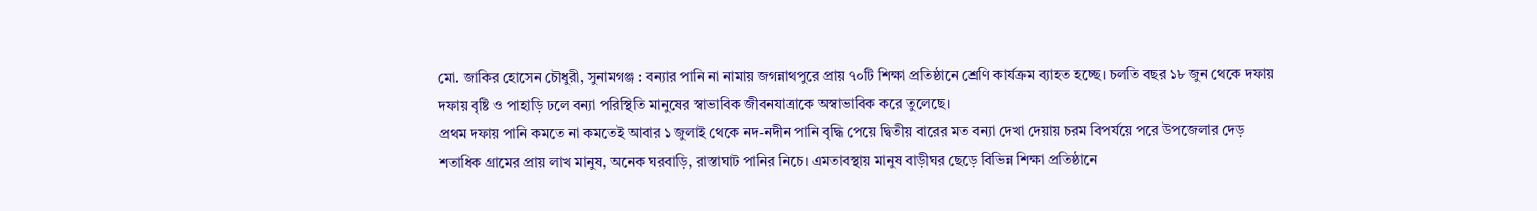মো. জাকির হোসেন চৌধুরী, সুনামগঞ্জ : বন্যার পানি না নামায় জগন্নাথপুরে প্রায় ৭০টি শিক্ষা প্রতিষ্ঠানে শ্রেণি কার্যক্রম ব্যাহত হচ্ছে। চলতি বছর ১৮ জুন থেকে দফায় দফায় বৃষ্টি ও পাহাড়ি ঢলে বন্যা পরিস্থিতি মানুষের স্বাভাবিক জীবনযাত্রাকে অস্বাভাবিক করে তুলেছে।
প্রথম দফায় পানি কমতে না কমতেই আবার ১ জুলাই থেকে নদ-নদীন পানি বৃদ্ধি পেয়ে দ্বিতীয় বারের মত বন্যা দেখা দেয়ায় চরম বিপর্যয়ে পরে উপজেলার দেড় শতাধিক গ্রামের প্রায় লাখ মানুষ, অনেক ঘরবাড়ি, রাস্তাঘাট পানির নিচে। এমতাবস্থায় মানুষ বাড়ীঘর ছেড়ে বিভিন্ন শিক্ষা প্রতিষ্ঠানে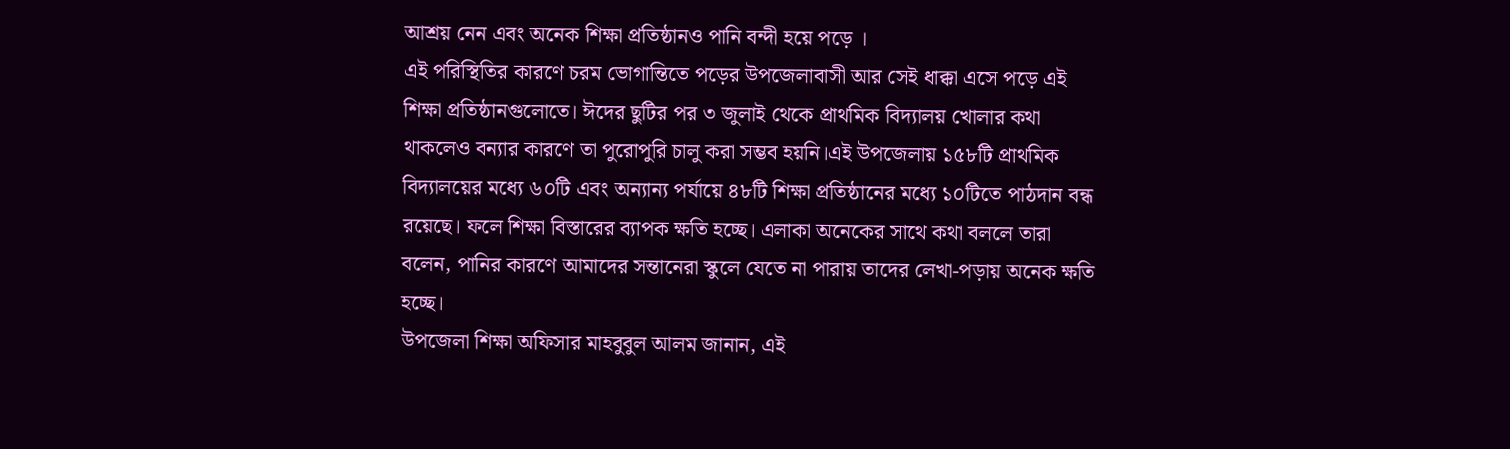আশ্রয় নেন এবং অনেক শিক্ষা প্রতিষ্ঠানও পানি বন্দী হয়ে পড়ে ।
এই পরিস্থিতির কারণে চরম ভোগান্তিতে পড়ের উপজেলাবাসী আর সেই ধাক্কা এসে পড়ে এই শিক্ষা প্রতিষ্ঠানগুলোতে। ঈদের ছুটির পর ৩ জুলাই থেকে প্রাথমিক বিদ্যালয় খোলার কথা থাকলেও বন্যার কারণে তা পুরোপুরি চালু করা সম্ভব হয়নি।এই উপজেলায় ১৫৮টি প্রাথমিক বিদ্যালয়ের মধ্যে ৬০টি এবং অন্যান্য পর্যায়ে ৪৮টি শিক্ষা প্রতিষ্ঠানের মধ্যে ১০টিতে পাঠদান বন্ধ রয়েছে। ফলে শিক্ষা বিস্তারের ব্যাপক ক্ষতি হচ্ছে। এলাকা অনেকের সাথে কথা বললে তারা বলেন, পানির কারণে আমাদের সন্তানেরা স্কুলে যেতে না পারায় তাদের লেখা-পড়ায় অনেক ক্ষতি হচ্ছে।
উপজেলা শিক্ষা অফিসার মাহবুবুল আলম জানান, এই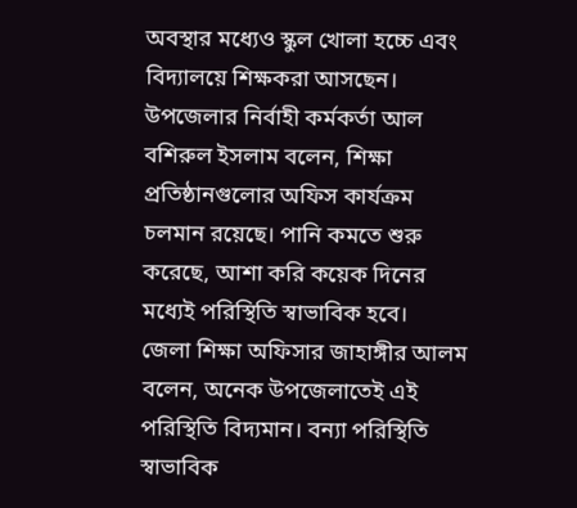অবস্থার মধ্যেও স্কুল খোলা হচ্চে এবং বিদ্যালয়ে শিক্ষকরা আসছেন। উপজেলার নির্বাহী কর্মকর্তা আল বশিরুল ইসলাম বলেন, শিক্ষা প্রতিষ্ঠানগুলোর অফিস কার্যক্রম চলমান রয়েছে। পানি কমতে শুরু করেছে, আশা করি কয়েক দিনের মধ্যেই পরিস্থিতি স্বাভাবিক হবে।
জেলা শিক্ষা অফিসার জাহাঙ্গীর আলম বলেন, অনেক উপজেলাতেই এই পরিস্থিতি বিদ্যমান। বন্যা পরিস্থিতি স্বাভাবিক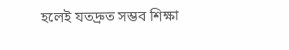হলেই যতদ্রুত সম্ভব শিক্ষা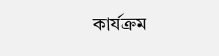কার্যক্রম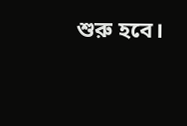শুরু হবে।